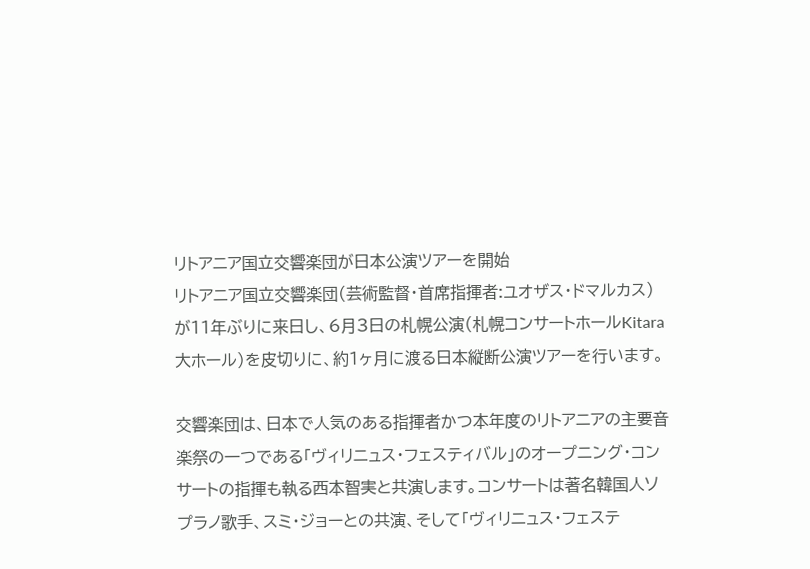リトアニア国立交響楽団が日本公演ツアーを開始
リトアニア国立交響楽団(芸術監督・首席指揮者:ユオザス・ドマルカス)が11年ぶりに来日し、6月3日の札幌公演(札幌コンサートホールKitara大ホール)を皮切りに、約1ヶ月に渡る日本縦断公演ツアーを行います。

交響楽団は、日本で人気のある指揮者かつ本年度のリトアニアの主要音楽祭の一つである「ヴィリニュス・フェスティバル」のオープニング・コンサートの指揮も執る西本智実と共演します。コンサートは著名韓国人ソプラノ歌手、スミ・ジョーとの共演、そして「ヴィリニュス・フェステ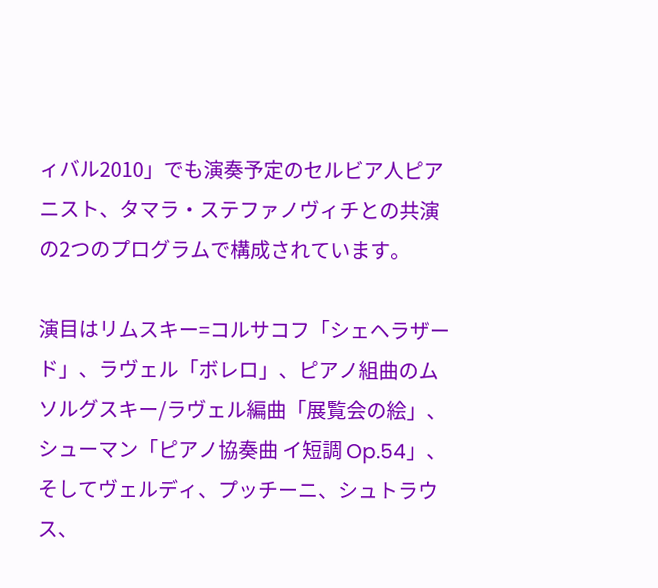ィバル2010」でも演奏予定のセルビア人ピアニスト、タマラ・ステファノヴィチとの共演の2つのプログラムで構成されています。

演目はリムスキー=コルサコフ「シェヘラザード」、ラヴェル「ボレロ」、ピアノ組曲のムソルグスキー/ラヴェル編曲「展覧会の絵」、シューマン「ピアノ協奏曲 イ短調 Op.54」、そしてヴェルディ、プッチーニ、シュトラウス、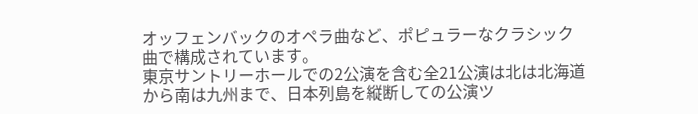オッフェンバックのオペラ曲など、ポピュラーなクラシック曲で構成されています。
東京サントリーホールでの2公演を含む全21公演は北は北海道から南は九州まで、日本列島を縦断しての公演ツ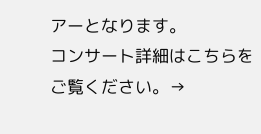アーとなります。
コンサート詳細はこちらをご覧ください。→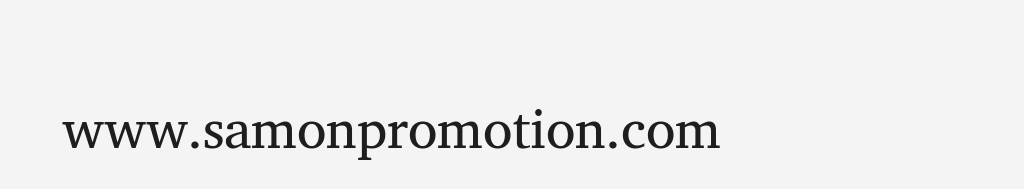www.samonpromotion.com